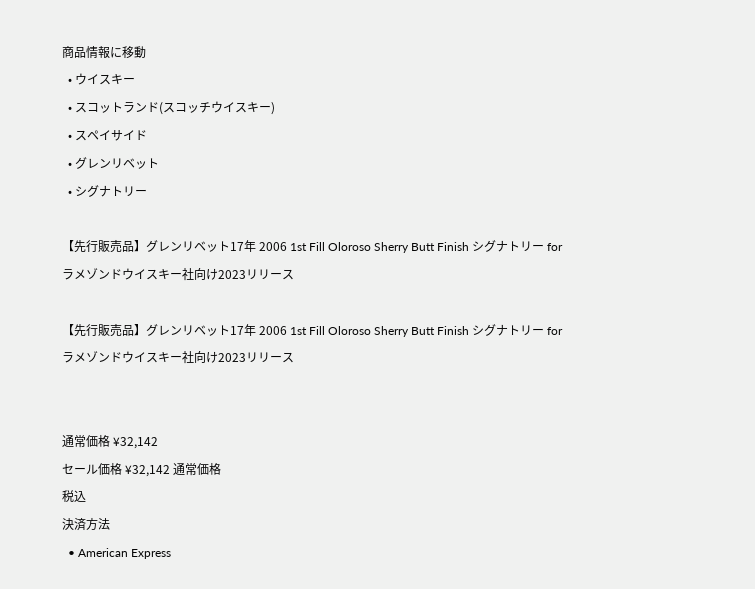商品情報に移動
  • ウイスキー
  • スコットランド(スコッチウイスキー)
  • スペイサイド
  • グレンリベット
  • シグナトリー

【先行販売品】グレンリベット17年 2006 1st Fill Oloroso Sherry Butt Finish シグナトリー for ラメゾンドウイスキー社向け2023リリース

【先行販売品】グレンリベット17年 2006 1st Fill Oloroso Sherry Butt Finish シグナトリー for ラメゾンドウイスキー社向け2023リリース


通常価格 ¥32,142
セール価格 ¥32,142 通常価格
税込
決済方法
  • American Express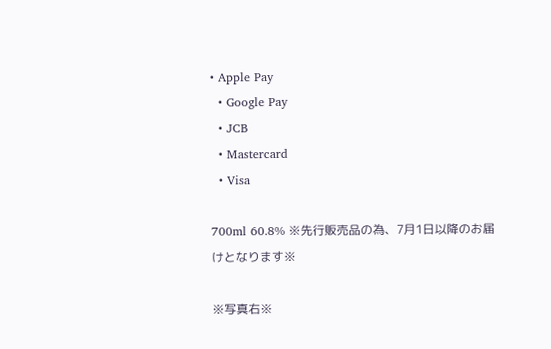• Apple Pay
  • Google Pay
  • JCB
  • Mastercard
  • Visa

700ml 60.8% ※先行販売品の為、7月1日以降のお届けとなります※

※写真右※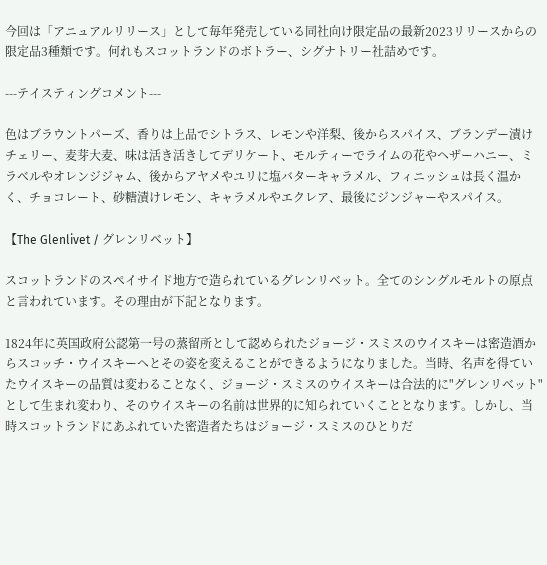今回は「アニュアルリリース」として毎年発売している同社向け限定品の最新2023リリースからの限定品3種類です。何れもスコットランドのボトラー、シグナトリー社詰めです。

---テイスティングコメント---

色はブラウントパーズ、香りは上品でシトラス、レモンや洋梨、後からスパイス、ブランデー漬けチェリー、麦芽大麦、味は活き活きしてデリケート、モルティーでライムの花やヘザーハニー、ミラベルやオレンジジャム、後からアヤメやユリに塩バターキャラメル、フィニッシュは長く温かく、チョコレート、砂糖漬けレモン、キャラメルやエクレア、最後にジンジャーやスパイス。

【The Glenlivet / グレンリベット】

スコットランドのスペイサイド地方で造られているグレンリベット。全てのシングルモルトの原点と言われています。その理由が下記となります。

1824年に英国政府公認第一号の蒸留所として認められたジョージ・スミスのウイスキーは密造酒からスコッチ・ウイスキーへとその姿を変えることができるようになりました。当時、名声を得ていたウイスキーの品質は変わることなく、ジョージ・スミスのウイスキーは合法的に"グレンリベット"として生まれ変わり、そのウイスキーの名前は世界的に知られていくこととなります。しかし、当時スコットランドにあふれていた密造者たちはジョージ・スミスのひとりだ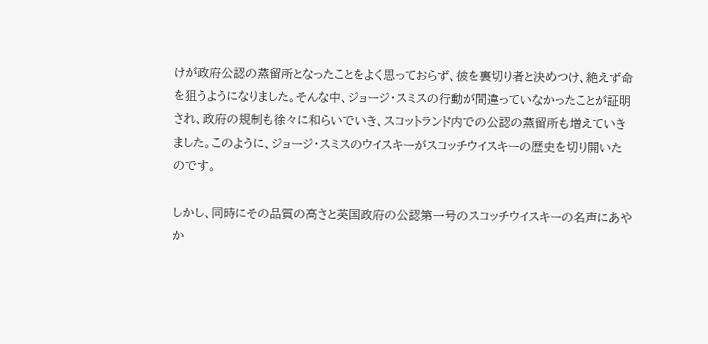けが政府公認の蒸留所となったことをよく思っておらず、彼を裏切り者と決めつけ、絶えず命を狙うようになりました。そんな中、ジョージ・スミスの行動が間違っていなかったことが証明され、政府の規制も徐々に和らいでいき、スコットランド内での公認の蒸留所も増えていきました。このように、ジョージ・スミスのウイスキーがスコッチウイスキーの歴史を切り開いたのです。

しかし、同時にその品質の高さと英国政府の公認第一号のスコッチウイスキーの名声にあやか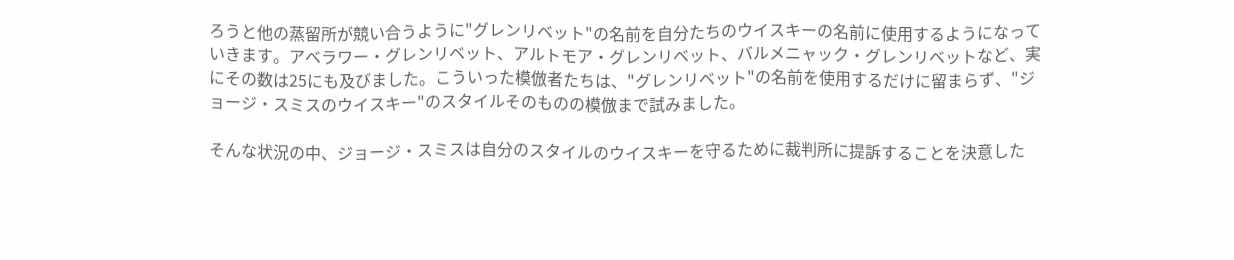ろうと他の蒸留所が競い合うように"グレンリベット"の名前を自分たちのウイスキーの名前に使用するようになっていきます。アベラワー・グレンリベット、アルトモア・グレンリベット、バルメニャック・グレンリベットなど、実にその数は25にも及びました。こういった模倣者たちは、"グレンリベット"の名前を使用するだけに留まらず、"ジョージ・スミスのウイスキー"のスタイルそのものの模倣まで試みました。

そんな状況の中、ジョージ・スミスは自分のスタイルのウイスキーを守るために裁判所に提訴することを決意した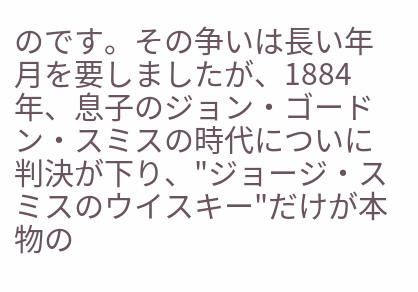のです。その争いは長い年月を要しましたが、1884年、息子のジョン・ゴードン・スミスの時代についに判決が下り、"ジョージ・スミスのウイスキー"だけが本物の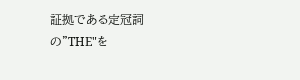証拠である定冠詞の"THE"を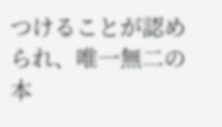つけることが認められ、唯一無二の本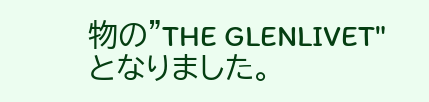物の"THE GLENLIVET"となりました。